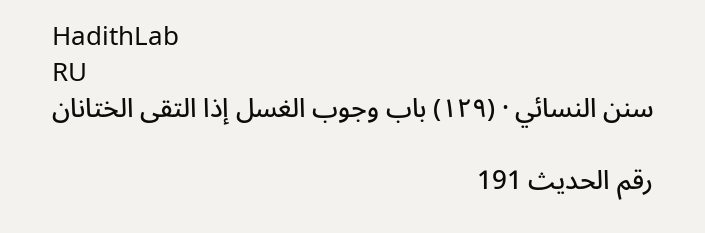HadithLab
RU
سنن النسائي · (١٢٩) باب وجوب الغسل إذا التقى الختانان

رقم الحديث 191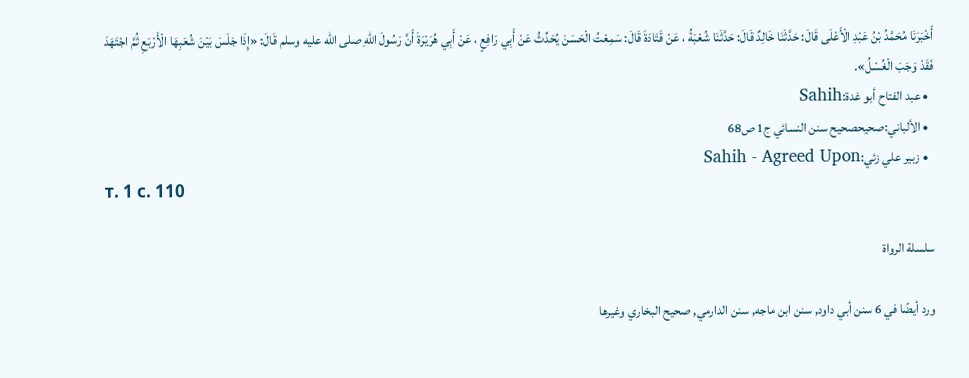أَخْبَرَنَا مُحَمَّدُ بْنُ عَبْدِ الْأَعْلَى قَالَ: حَدَّثَنَا خَالِدٌ قَالَ: حَدَّثَنَا شُعْبَةُ ، عَنْ قَتَادَةَ قَالَ: سَمِعْتُ الْحَسَنَ يُحَدِّثُ عَنْ أَبِي رَافِعٍ ، عَنْ أَبِي هُرَيْرَةَ أَنَّ رَسُولَ اللهِ صلى الله عليه وسلم قَالَ: «إِذَا جَلَسَ بَيْنَ شُعَبِهَا الْأَرْبَعِ ثُمَّ اجْتَهَدَ فَقَدْ وَجَبَ الْغُسْلُ».
  • عبد الفتاح أبو غدة:Sahih
  • الألباني:صحيحصحيح سنن النسائي ج1 ص68
  • زبير علي زئي:Sahih - Agreed Upon
т. 1 с. 110

سلسلة الرواة

ورد أيضًا في 6 سنن أبي داود, سنن ابن ماجه, سنن الدارمي, صحيح البخاري وغيرها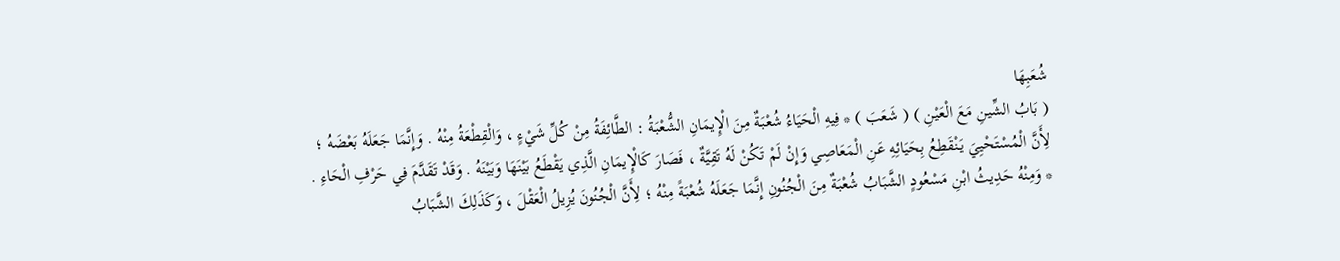شُعَبِهَا
( بَابُ الشِّينِ مَعَ الْعَيْنِ ) ( شَعَبَ ) * فِيهِ الْحَيَاءُ شُعْبَةٌ مِنَ الْإِيمَانِ الشُّعْبَةُ : الطَّائِفَةُ مِنْ كُلِّ شَيْءٍ ، وَالْقِطْعَةُ مِنْهُ . وَإِنَّمَا جَعَلَهُ بَعْضَهُ ؛ لِأَنَّ الْمُسْتَحْيِيَ يَنْقَطِعُ بِحَيَائِهِ عَنِ الْمَعَاصِي وَإِنْ لَمْ تَكُنْ لَهُ تَقِيَّةٌ ، فَصَارَ كَالْإِيمَانِ الَّذِي يَقْطَعُ بَيْنَهَا وَبَيْنَهُ . وَقَدْ تَقَدَّمَ فِي حَرْفِ الْحَاءِ . * وَمِنْهُ حَدِيثُ ابْنِ مَسْعُودٍ الشَّبَابُ شُعْبَةٌ مِنَ الْجُنُونِ إِنَّمَا جَعَلَهُ شُعْبَةً مِنْهُ ؛ لِأَنَّ الْجُنُونَ يُزِيلُ الْعَقْلَ ، وَكَذَلِكَ الشَّبَابُ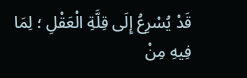قَدْ يُسْرِعُ إِلَى قِلَّةِ الْعَقْلِ ؛ لِمَا فِيهِ مِنْ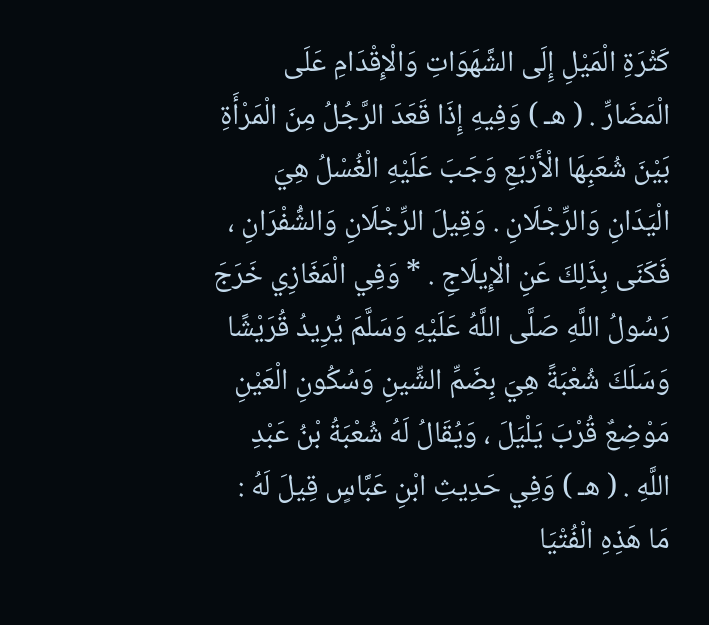كَثْرَةِ الْمَيْلِ إِلَى الشَّهَوَاتِ وَالْإِقْدَامِ عَلَى الْمَضَارِّ . ( هـ ) وَفِيهِ إِذَا قَعَدَ الرَّجُلُ مِنَ الْمَرْأَةِ بَيْنَ شُعَبِهَا الْأَرْبَعِ وَجَبَ عَلَيْهِ الْغُسْلُ هِيَ الْيَدَانِ وَالرِّجْلَانِ . وَقِيلَ الرِّجْلَانِ وَالشُّفْرَانِ ، فَكَنَى بِذَلِكَ عَنِ الْإِيلَاجِ . * وَفِي الْمَغَازِي خَرَجَ رَسُولُ اللَّهِ صَلَّى اللَّهُ عَلَيْهِ وَسَلَّمَ يُرِيدُ قُرَيْشًا وَسَلَكَ شُعْبَةً هِيَ بِضَمِّ الشِّينِ وَسُكُونِ الْعَيْنِ مَوْضِعٌ قُرْبَ يَلْيَلَ ، وَيُقَالُ لَهُ شُعْبَةُ بْنُ عَبْدِ اللَّهِ . ( هـ ) وَفِي حَدِيثِ ابْنِ عَبَّاسٍ قِيلَ لَهُ : مَا هَذِهِ الْفُتْيَا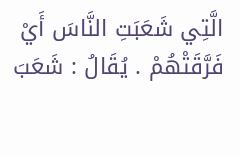الَّتِي شَعَبَتِ النَّاسَ أَيْ فَرَّقَتْهُمْ . يُقَالُ : شَعَبَ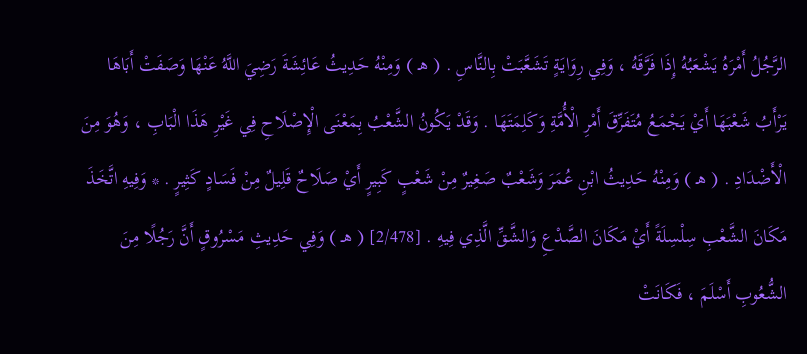الرَّجُلُ أَمْرَهُ يَشْعَبُهُ إِذَا فَرَّقَهُ ، وَفِي رِوَايَةٍ تَشَعَّبَتْ بِالنَّاسِ . ( هـ ) وَمِنْهُ حَدِيثُ عَائِشَةَ رَضِيَ اللَّهُ عَنْهَا وَصَفَتْ أَبَاهَا يَرْأَبُ شَعْبَهَا أَيْ يَجْمَعُ مُتَفَرِّقَ أَمْرِ الْأُمَّةِ وَكَلِمَتَهَا . وَقَدْ يَكُونُ الشَّعْبُ بِمَعْنَى الْإِصْلَاحِ فِي غَيْرِ هَذَا الْبَابِ ، وَهُوَ مِنَ الْأَضْدَادِ . ( هـ ) وَمِنْهُ حَدِيثُ ابْنِ عُمَرَ وَشَعْبٌ صَغِيرٌ مِنْ شَعْبٍ كَبِيرٍ أَيْ صَلَاحٌ قَلِيلٌ مِنْ فَسَادٍ كَثِيرٍ . * وَفِيهِ اتَّخَذَ مَكَانَ الشَّعْبِ سِلْسِلَةً أَيْ مَكَانَ الصَّدْعِ وَالشَّقِّ الَّذِي فِيهِ . [2/478] ( هـ ) وَفِي حَدِيثِ مَسْرُوقٍ أَنَّ رَجُلًا مِنَ الشُّعُوبِ أَسْلَمَ ، فَكَانَتْ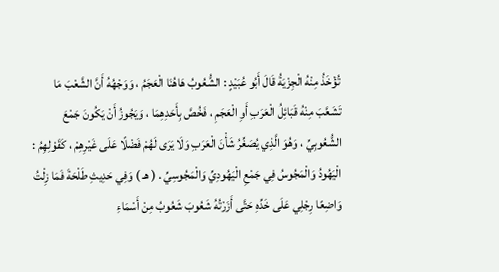تُؤْخَذُ مِنْهُ الْجِزْيَةُ قَالَ أَبُو عُبَيْدٍ : الشُّعُوبُ هَاهُنَا الْعَجَمُ ، وَوَجْهُهُ أَنَّ الشَّعْبَ مَا تَشَعَّبَ مِنْهُ قَبَائِلُ الْعَرَبِ أَوِ الْعَجَمِ ، فَخُصَّ بِأَحَدِهِمَا ، وَيَجُوزُ أَنْ يَكُونَ جَمْعَ الشُّعُوبِيِّ ، وَهُوَ الَّذِي يُصَغِّرُ شَأْنَ الْعَرَبِ وَلَا يَرَى لَهُمْ فَضْلًا عَلَى غَيْرِهِمْ ، كَقَوْلِهِمُ : الْيَهُودُ وَالْمَجُوسُ فِي جَمْعِ الْيَهُودِيِّ وَالْمَجُوسِيِّ . ( هـ ) وَفِي حَدِيثِ طَلْحَةَ فَمَا زِلْتُ وَاضِعًا رِجْلِي عَلَى خَدِّهِ حَتَّى أَزَرْتُهُ شَعُوبَ شَعُوبُ مِنْ أَسْمَاءِ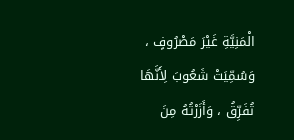الْمَنِيَّةِ غَيْرَ مَصْرُوفٍ ، وَسُمِّيَتْ شَعُوبَ لِأَنَّهَا تُفَرِّقُ ، وَأَزَرْتُهُ مِنَ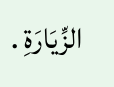الزِّيَارَةِ .